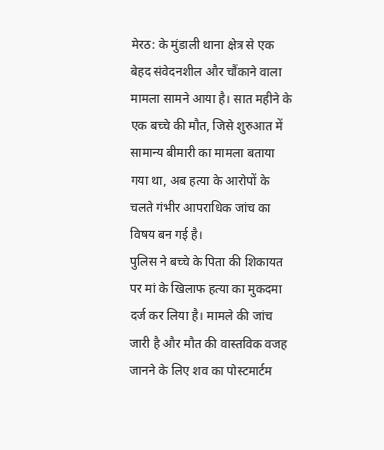मेरठ: के मुंडाली थाना क्षेत्र से एक बेहद संवेदनशील और चौंकाने वाला मामला सामने आया है। सात महीने के एक बच्चे की मौत, जिसे शुरुआत में सामान्य बीमारी का मामला बताया गया था, अब हत्या के आरोपों के चलते गंभीर आपराधिक जांच का विषय बन गई है।
पुलिस ने बच्चे के पिता की शिकायत पर मां के खिलाफ हत्या का मुकदमा दर्ज कर लिया है। मामले की जांच जारी है और मौत की वास्तविक वजह जानने के लिए शव का पोस्टमार्टम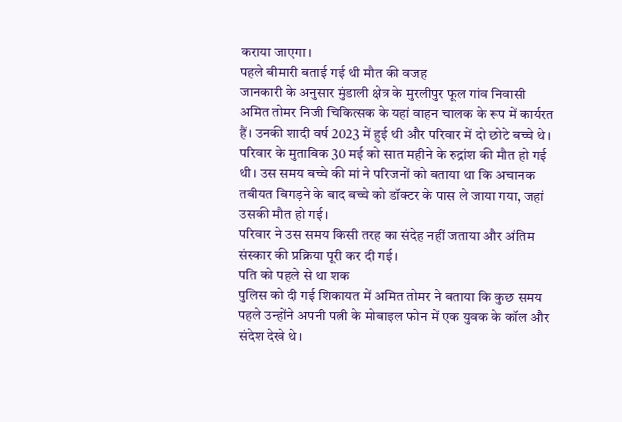कराया जाएगा।
पहले बीमारी बताई गई थी मौत की वजह
जानकारी के अनुसार मुंडाली क्षेत्र के मुरलीपुर फूल गांव निवासी अमित तोमर निजी चिकित्सक के यहां वाहन चालक के रूप में कार्यरत हैं। उनकी शादी वर्ष 2023 में हुई थी और परिवार में दो छोटे बच्चे थे।
परिवार के मुताबिक 30 मई को सात महीने के रुद्रांश की मौत हो गई थी। उस समय बच्चे की मां ने परिजनों को बताया था कि अचानक तबीयत बिगड़ने के बाद बच्चे को डॉक्टर के पास ले जाया गया, जहां उसकी मौत हो गई।
परिवार ने उस समय किसी तरह का संदेह नहीं जताया और अंतिम संस्कार की प्रक्रिया पूरी कर दी गई।
पति को पहले से था शक
पुलिस को दी गई शिकायत में अमित तोमर ने बताया कि कुछ समय पहले उन्होंने अपनी पत्नी के मोबाइल फोन में एक युवक के कॉल और संदेश देखे थे।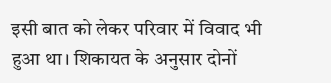इसी बात को लेकर परिवार में विवाद भी हुआ था। शिकायत के अनुसार दोनों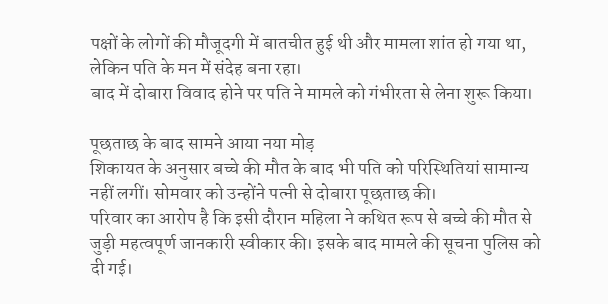पक्षों के लोगों की मौजूदगी में बातचीत हुई थी और मामला शांत हो गया था, लेकिन पति के मन में संदेह बना रहा।
बाद में दोबारा विवाद होने पर पति ने मामले को गंभीरता से लेना शुरू किया।

पूछताछ के बाद सामने आया नया मोड़
शिकायत के अनुसार बच्चे की मौत के बाद भी पति को परिस्थितियां सामान्य नहीं लगीं। सोमवार को उन्होंने पत्नी से दोबारा पूछताछ की।
परिवार का आरोप है कि इसी दौरान महिला ने कथित रूप से बच्चे की मौत से जुड़ी महत्वपूर्ण जानकारी स्वीकार की। इसके बाद मामले की सूचना पुलिस को दी गई।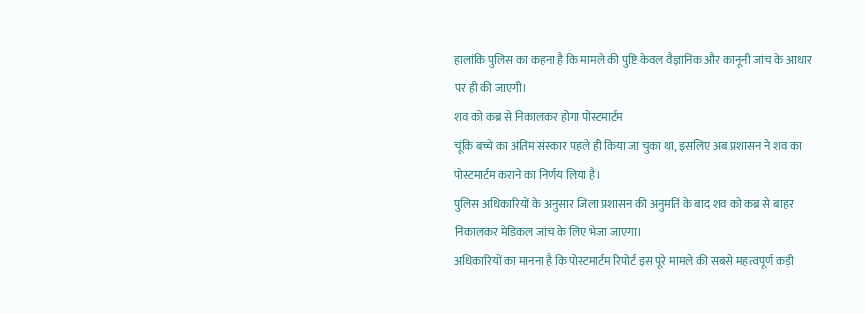हालांकि पुलिस का कहना है कि मामले की पुष्टि केवल वैज्ञानिक और कानूनी जांच के आधार पर ही की जाएगी।
शव को कब्र से निकालकर होगा पोस्टमार्टम
चूंकि बच्चे का अंतिम संस्कार पहले ही किया जा चुका था, इसलिए अब प्रशासन ने शव का पोस्टमार्टम कराने का निर्णय लिया है।
पुलिस अधिकारियों के अनुसार जिला प्रशासन की अनुमति के बाद शव को कब्र से बाहर निकालकर मेडिकल जांच के लिए भेजा जाएगा।
अधिकारियों का मानना है कि पोस्टमार्टम रिपोर्ट इस पूरे मामले की सबसे महत्वपूर्ण कड़ी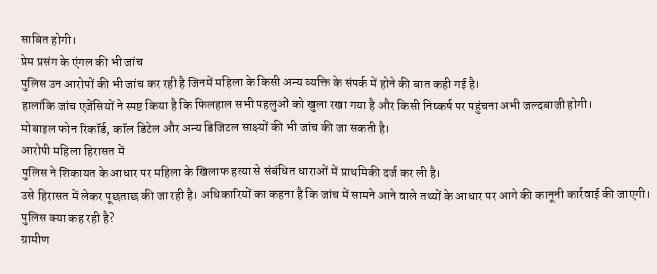साबित होगी।
प्रेम प्रसंग के एंगल की भी जांच
पुलिस उन आरोपों की भी जांच कर रही है जिनमें महिला के किसी अन्य व्यक्ति के संपर्क में होने की बात कही गई है।
हालांकि जांच एजेंसियों ने स्पष्ट किया है कि फिलहाल सभी पहलुओं को खुला रखा गया है और किसी निष्कर्ष पर पहुंचना अभी जल्दबाजी होगी।
मोबाइल फोन रिकॉर्ड, कॉल डिटेल और अन्य डिजिटल साक्ष्यों की भी जांच की जा सकती है।
आरोपी महिला हिरासत में
पुलिस ने शिकायत के आधार पर महिला के खिलाफ हत्या से संबंधित धाराओं में प्राथमिकी दर्ज कर ली है।
उसे हिरासत में लेकर पूछताछ की जा रही है। अधिकारियों का कहना है कि जांच में सामने आने वाले तथ्यों के आधार पर आगे की कानूनी कार्रवाई की जाएगी।
पुलिस क्या कह रही है?
ग्रामीण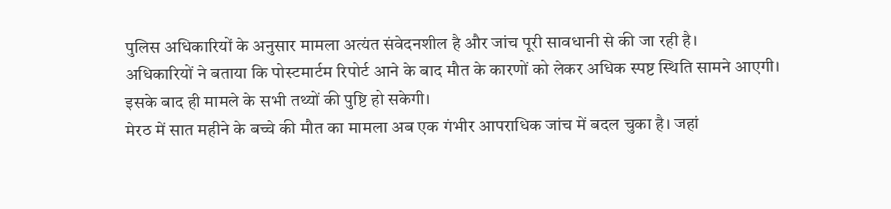पुलिस अधिकारियों के अनुसार मामला अत्यंत संवेदनशील है और जांच पूरी सावधानी से की जा रही है।
अधिकारियों ने बताया कि पोस्टमार्टम रिपोर्ट आने के बाद मौत के कारणों को लेकर अधिक स्पष्ट स्थिति सामने आएगी। इसके बाद ही मामले के सभी तथ्यों की पुष्टि हो सकेगी।
मेरठ में सात महीने के बच्चे की मौत का मामला अब एक गंभीर आपराधिक जांच में बदल चुका है। जहां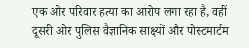एक ओर परिवार हत्या का आरोप लगा रहा है, वहीं दूसरी ओर पुलिस वैज्ञानिक साक्ष्यों और पोस्टमार्टम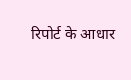रिपोर्ट के आधार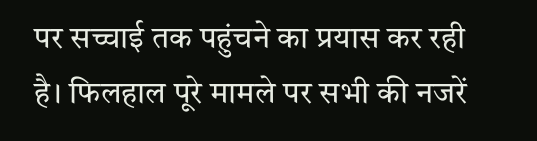पर सच्चाई तक पहुंचने का प्रयास कर रही है। फिलहाल पूरे मामले पर सभी की नजरें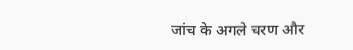जांच के अगले चरण और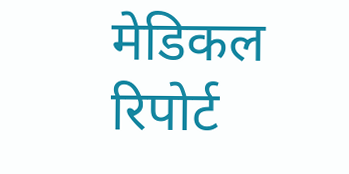मेडिकल रिपोर्ट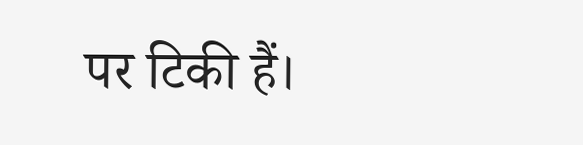पर टिकी हैं।